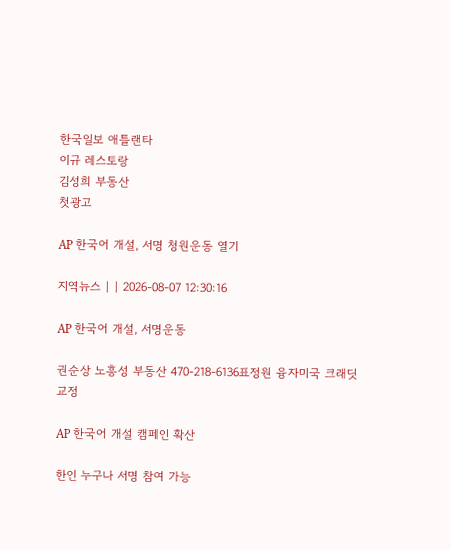한국일보 애틀랜타
이규 레스토랑
김성희 부동산
첫광고

AP 한국어 개설, 서명 청원운동 열기

지역뉴스 | | 2026-08-07 12:30:16

AP 한국어 개설, 서명운동

권순상 노흥성 부동산 470-218-6136표정원 융자미국 크래딧 교정

AP 한국어 개설 캠페인 확산

한인 누구나 서명 참여 가능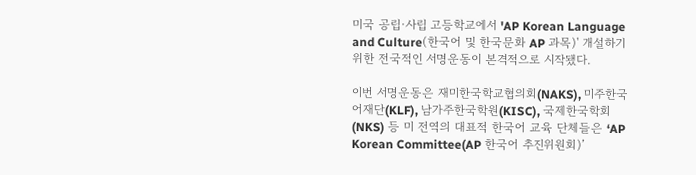미국 공립·사립 고등학교에서 'AP Korean Language and Culture(한국어 및 한국문화 AP 과목)' 개설하기 위한 전국적인 서명운동이 본격적으로 시작됐다.

이번 서명운동은 재미한국학교협의회(NAKS), 미주한국어재단(KLF), 남가주한국학원(KISC), 국제한국학회(NKS) 등 미 전역의 대표적 한국어 교육 단체들은 ‘AP Korean Committee(AP 한국어 추진위원회)’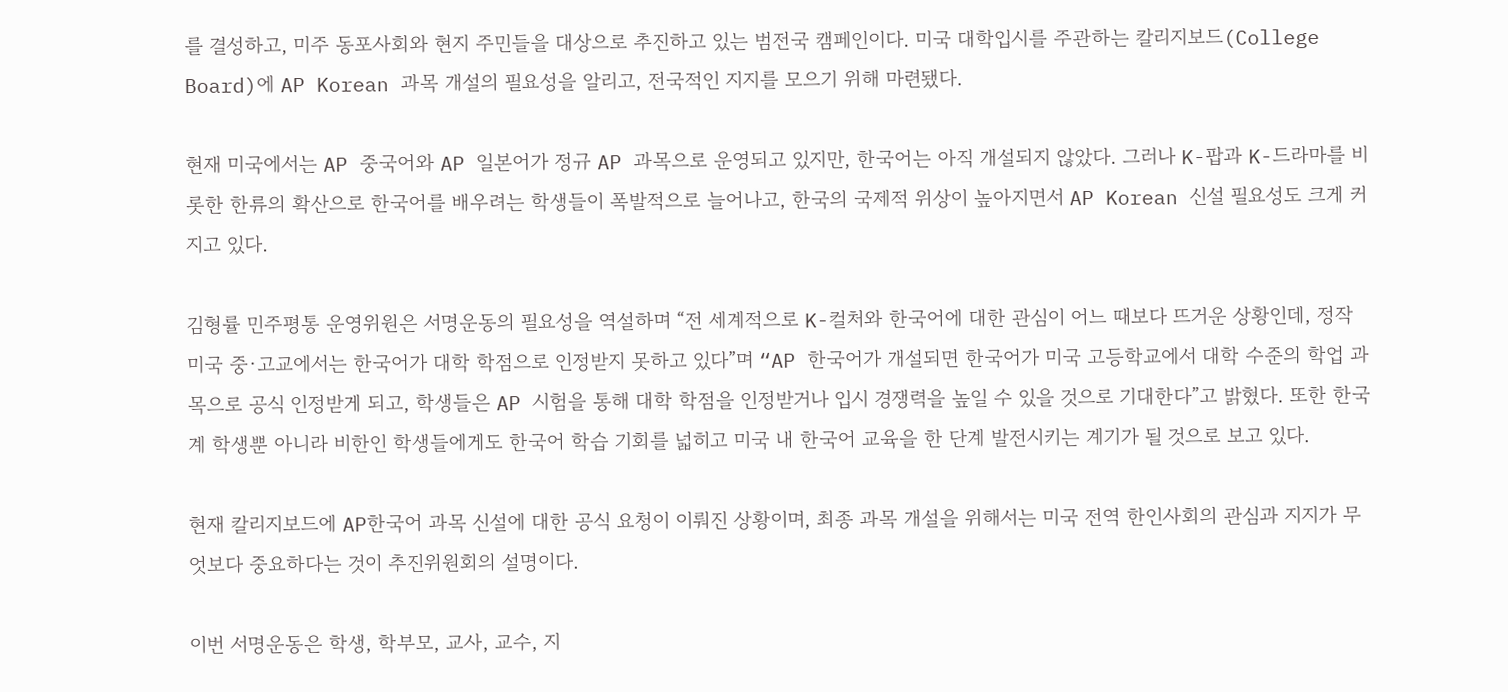를 결성하고, 미주 동포사회와 현지 주민들을 대상으로 추진하고 있는 범전국 캠페인이다. 미국 대학입시를 주관하는 칼리지보드(College Board)에 AP Korean 과목 개설의 필요성을 알리고, 전국적인 지지를 모으기 위해 마련됐다.

현재 미국에서는 AP 중국어와 AP 일본어가 정규 AP 과목으로 운영되고 있지만, 한국어는 아직 개설되지 않았다. 그러나 K-팝과 K-드라마를 비롯한 한류의 확산으로 한국어를 배우려는 학생들이 폭발적으로 늘어나고, 한국의 국제적 위상이 높아지면서 AP Korean 신설 필요성도 크게 커지고 있다.

김형률 민주평통 운영위원은 서명운동의 필요성을 역설하며 “전 세계적으로 K-컬처와 한국어에 대한 관심이 어느 때보다 뜨거운 상황인데, 정작 미국 중·고교에서는 한국어가 대학 학점으로 인정받지 못하고 있다”며 “AP 한국어가 개설되면 한국어가 미국 고등학교에서 대학 수준의 학업 과목으로 공식 인정받게 되고, 학생들은 AP 시험을 통해 대학 학점을 인정받거나 입시 경쟁력을 높일 수 있을 것으로 기대한다”고 밝혔다. 또한 한국계 학생뿐 아니라 비한인 학생들에게도 한국어 학습 기회를 넓히고 미국 내 한국어 교육을 한 단계 발전시키는 계기가 될 것으로 보고 있다.

현재 칼리지보드에 AP한국어 과목 신설에 대한 공식 요청이 이뤄진 상황이며, 최종 과목 개설을 위해서는 미국 전역 한인사회의 관심과 지지가 무엇보다 중요하다는 것이 추진위원회의 설명이다.

이번 서명운동은 학생, 학부모, 교사, 교수, 지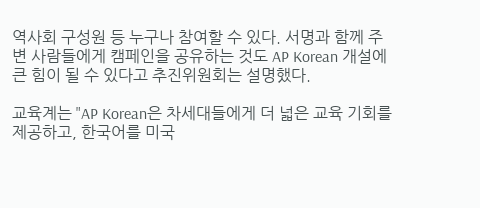역사회 구성원 등 누구나 참여할 수 있다. 서명과 함께 주변 사람들에게 캠페인을 공유하는 것도 AP Korean 개설에 큰 힘이 될 수 있다고 추진위원회는 설명했다.

교육계는 "AP Korean은 차세대들에게 더 넓은 교육 기회를 제공하고, 한국어를 미국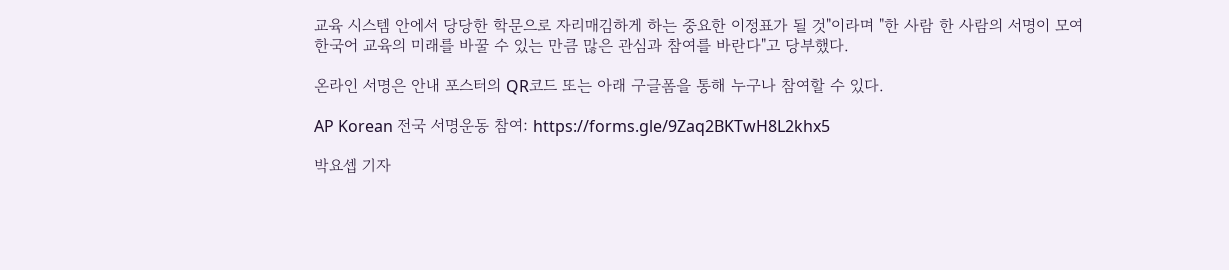교육 시스템 안에서 당당한 학문으로 자리매김하게 하는 중요한 이정표가 될 것"이라며 "한 사람 한 사람의 서명이 모여 한국어 교육의 미래를 바꿀 수 있는 만큼 많은 관심과 참여를 바란다"고 당부했다.

온라인 서명은 안내 포스터의 QR코드 또는 아래 구글폼을 통해 누구나 참여할 수 있다.

AP Korean 전국 서명운동 참여: https://forms.gle/9Zaq2BKTwH8L2khx5

박요셉 기자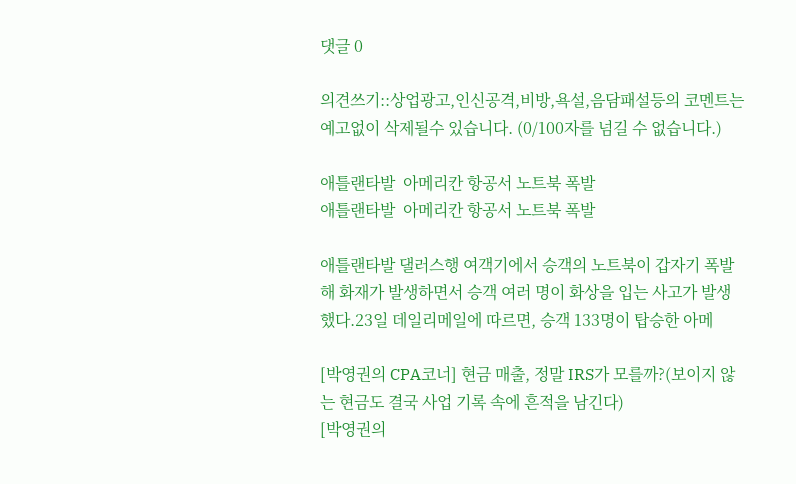댓글 0

의견쓰기::상업광고,인신공격,비방,욕설,음담패설등의 코멘트는 예고없이 삭제될수 있습니다. (0/100자를 넘길 수 없습니다.)

애틀랜타발  아메리칸 항공서 노트북 폭발
애틀랜타발  아메리칸 항공서 노트북 폭발

애틀랜타발 댈러스행 여객기에서 승객의 노트북이 갑자기 폭발해 화재가 발생하면서 승객 여러 명이 화상을 입는 사고가 발생했다.23일 데일리메일에 따르면, 승객 133명이 탑승한 아메

[박영권의 CPA코너] 현금 매출, 정말 IRS가 모를까?(보이지 않는 현금도 결국 사업 기록 속에 흔적을 남긴다)
[박영권의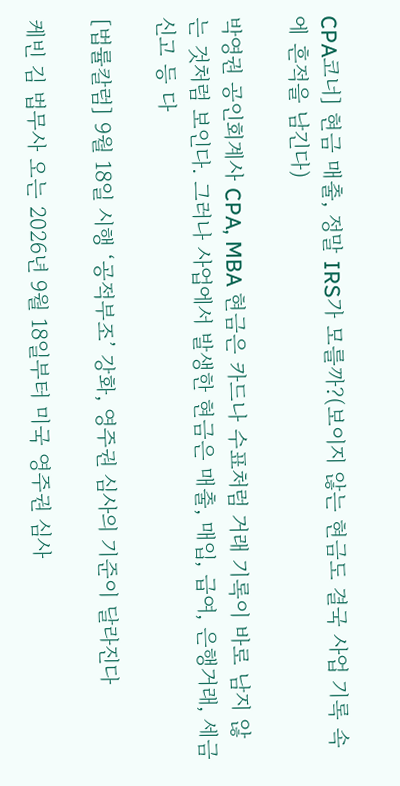CPA코너] 현금 매출, 정말 IRS가 모를까?(보이지 않는 현금도 결국 사업 기록 속에 흔적을 남긴다)

박영권 공인회계사 CPA, MBA 현금은 카드나 수표처럼 거래 기록이 바로 남지 않는 것처럼 보인다. 그러나 사업에서 발생한 현금은 매출, 매입, 급여, 은행거래, 세금신고 등 다

[법률칼럼] 9월 18일 시행 ‘공적부조’ 강화, 영주권 심사의 기준이 달라진다

케빈 김 법무사 오는 2026년 9월 18일부터 미국 영주권 심사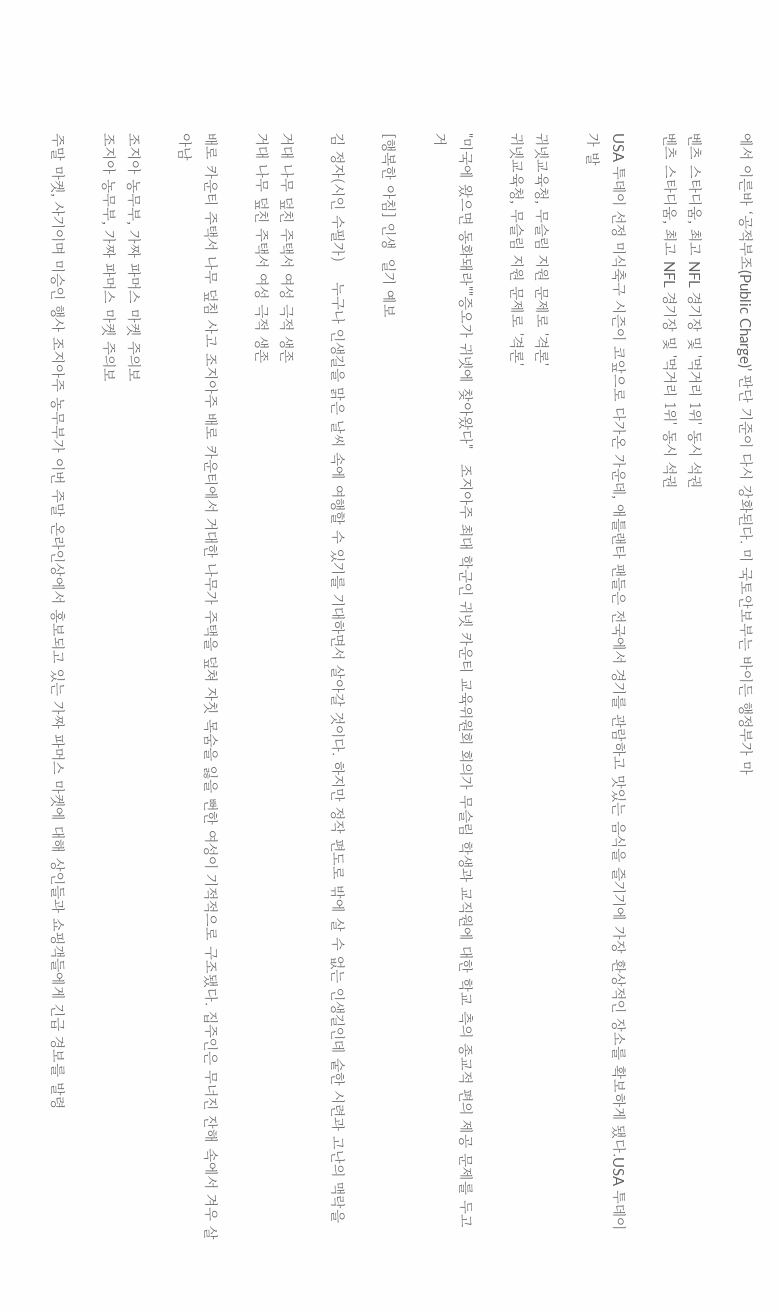에서 이른바 ‘공적부조(Public Charge)’ 판단 기준이 다시 강화된다. 미 국토안보부는 바이든 행정부가 마

벤츠 스타디움, 최고 NFL 경기장 및 '먹거리 1위' 동시 석권
벤츠 스타디움, 최고 NFL 경기장 및 '먹거리 1위' 동시 석권

USA 투데이 선정 미식축구 시즌이 코앞으로 다가온 가운데, 애틀랜타 팬들은 전국에서 경기를 관람하고 맛있는 음식을 즐기기에 가장 환상적인 장소를 확보하게 됐다.USA 투데이가 발

귀넷교육청, 무슬림 지원 문제로 '격론'
귀넷교육청, 무슬림 지원 문제로 '격론'

"미국에 왔으면 동화돼라""증오가 귀넷에 찾아왔다"   조지아주 최대 학군인 귀넷 카운티 교육위원회 회의가 무슬림 학생과 교직원에 대한 학교 측의 종교적 편의 제공 문제를 두고 거

[행복한 아침] 인생  일기 예보

김 정자(시인 수필가)    누구나 인생길을 맑은 날씨 속에 여행할 수 있기를 기대하면서 살아갈 것이다. 하지만 정작 편도로 밖에 살 수 없는 인생길인데 숱한 시련과 고난의 맥락을

거대 나무 덮친 주택서 여성 극적 생존
거대 나무 덮친 주택서 여성 극적 생존

배로 카운티 주택서 나무 덮침 사고 조지아주 배로 카운티에서 거대한 나무가 주택을 덮쳐 자칫 목숨을 잃을 뻔한 여성이 기적적으로 구조됐다. 집주인은 무너진 잔해 속에서 겨우 살아남

조지아 농무부, 가짜 파머스 마켓 주의보
조지아 농무부, 가짜 파머스 마켓 주의보

주말 마켓, 사기이며 미승인 행사 조지아주 농무부가 이번 주말 온라인상에서 홍보되고 있는 가짜 파머스 마켓에 대해 상인들과 쇼핑객들에게 긴급 경보를 발령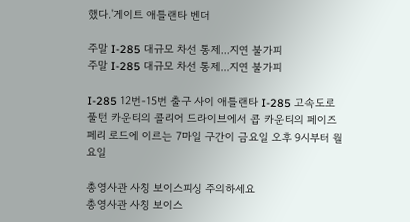했다.'게이트 애틀랜타 벤더

주말 I-285 대규모 차선 통제...지연 불가피
주말 I-285 대규모 차선 통제...지연 불가피

I-285 12번-15번 출구 사이 애틀랜타 I-285 고속도로 풀턴 카운티의 콜리어 드라이브에서 콥 카운티의 페이즈 페리 로드에 이르는 7마일 구간이 금요일 오후 9시부터 월요일

총영사관 사칭 보이스피싱 주의하세요
총영사관 사칭 보이스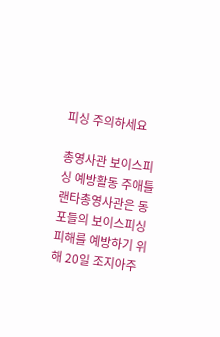피싱 주의하세요

총영사관 보이스피싱 예방활동 주애틀랜타총영사관은 동포들의 보이스피싱 피해를 예방하기 위해 20일 조지아주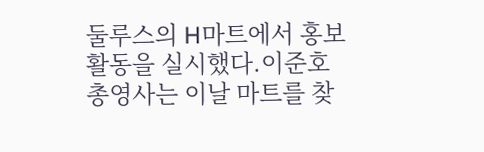둘루스의 H마트에서 홍보활동을 실시했다.이준호 총영사는 이날 마트를 찾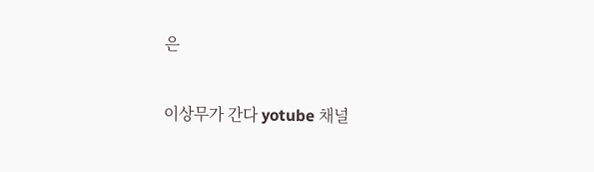은

이상무가 간다 yotube 채널